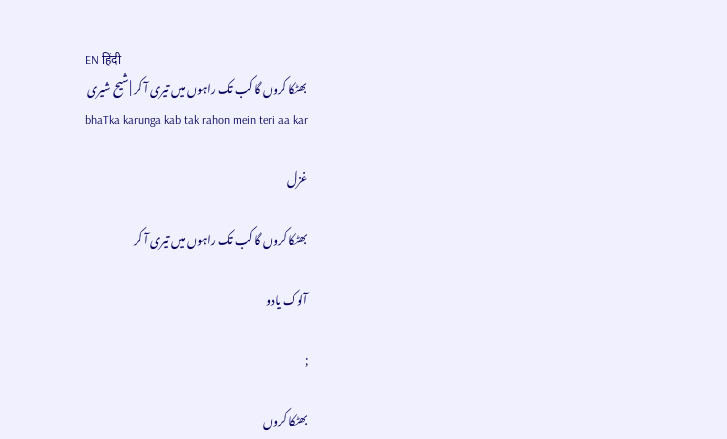EN हिंदी
بھٹکا کروں گا کب تک راہوں میں تیری آ کر | شیح شیری
bhaTka karunga kab tak rahon mein teri aa kar

غزل

بھٹکا کروں گا کب تک راہوں میں تیری آ کر

آلوک یادو

;

بھٹکا کروں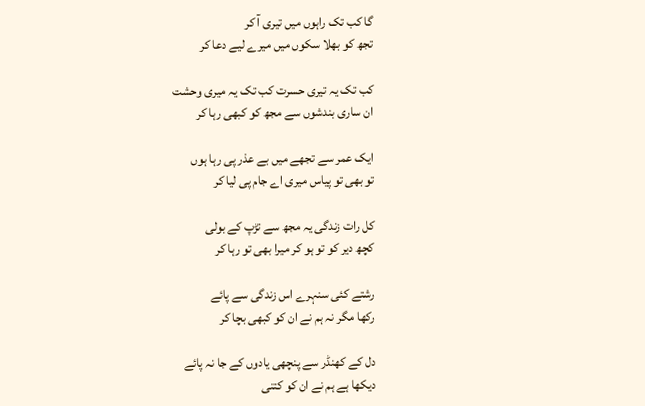گا کب تک راہوں میں تیری آ کر
تجھ کو بھلا سکوں میں میرے لیے دعا کر

کب تک یہ تیری حسرت کب تک یہ میری وحشت
ان ساری بندشوں سے مجھ کو کبھی رہا کر

ایک عمر سے تجھے میں بے عذر پی رہا ہوں
تو بھی تو پیاس میری اے جام پی لیا کر

کل رات زندگی یہ مجھ سے تڑپ کے بولی
کچھ دیر کو تو ہو کر میرا بھی تو رہا کر

رشتے کئی سنہرے اس زندگی سے پائے
رکھا مگر نہ ہم نے ان کو کبھی بچا کر

دل کے کھنڈر سے پنچھی یادوں کے جا نہ پائے
دیکھا ہے ہم نے ان کو کتنی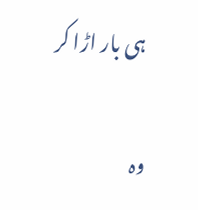ہی بار اڑا کر

وہ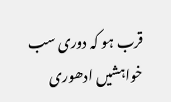قرب ہو کہ دوری سب خواہشیں ادھوری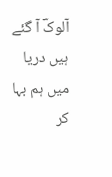آلوکؔ آ گئے ہیں دریا میں ہم بہا کر